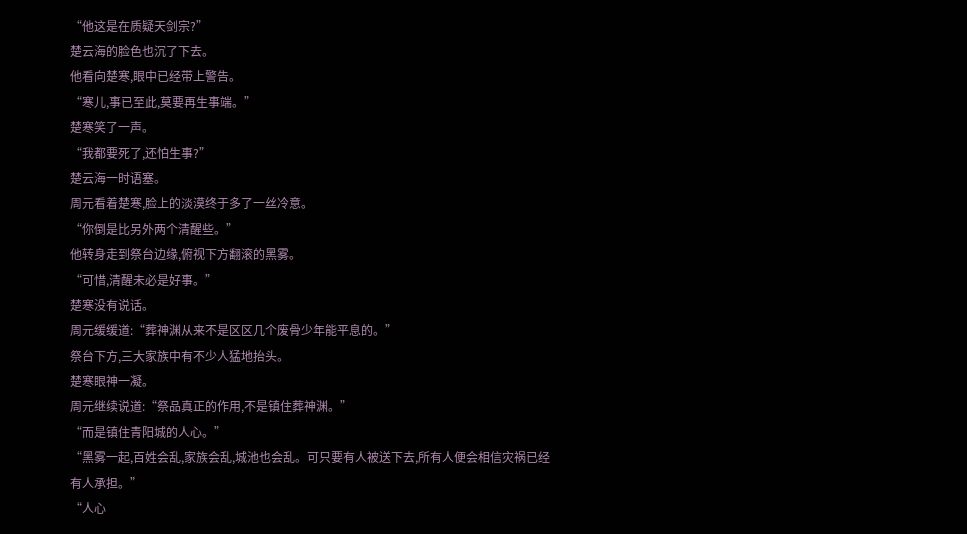“他这是在质疑天剑宗?”
楚云海的脸色也沉了下去。
他看向楚寒,眼中已经带上警告。
“寒儿,事已至此,莫要再生事端。”
楚寒笑了一声。
“我都要死了,还怕生事?”
楚云海一时语塞。
周元看着楚寒,脸上的淡漠终于多了一丝冷意。
“你倒是比另外两个清醒些。”
他转身走到祭台边缘,俯视下方翻滚的黑雾。
“可惜,清醒未必是好事。”
楚寒没有说话。
周元缓缓道:“葬神渊从来不是区区几个废骨少年能平息的。”
祭台下方,三大家族中有不少人猛地抬头。
楚寒眼神一凝。
周元继续说道:“祭品真正的作用,不是镇住葬神渊。”
“而是镇住青阳城的人心。”
“黑雾一起,百姓会乱,家族会乱,城池也会乱。可只要有人被送下去,所有人便会相信灾祸已经有人承担。”
“人心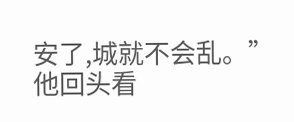安了,城就不会乱。”
他回头看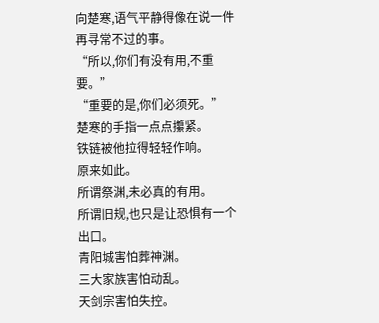向楚寒,语气平静得像在说一件再寻常不过的事。
“所以,你们有没有用,不重要。”
“重要的是,你们必须死。”
楚寒的手指一点点攥紧。
铁链被他拉得轻轻作响。
原来如此。
所谓祭渊,未必真的有用。
所谓旧规,也只是让恐惧有一个出口。
青阳城害怕葬神渊。
三大家族害怕动乱。
天剑宗害怕失控。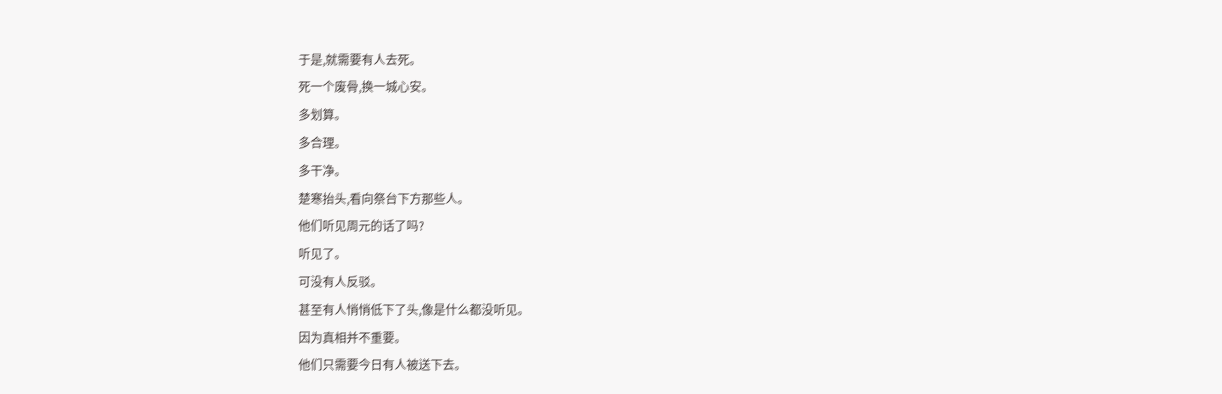于是,就需要有人去死。
死一个废骨,换一城心安。
多划算。
多合理。
多干净。
楚寒抬头,看向祭台下方那些人。
他们听见周元的话了吗?
听见了。
可没有人反驳。
甚至有人悄悄低下了头,像是什么都没听见。
因为真相并不重要。
他们只需要今日有人被送下去。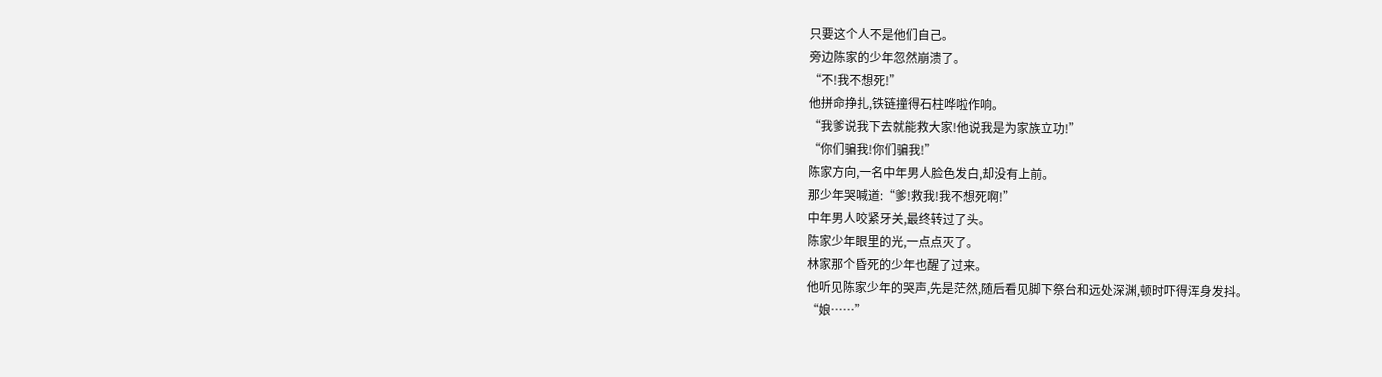只要这个人不是他们自己。
旁边陈家的少年忽然崩溃了。
“不!我不想死!”
他拼命挣扎,铁链撞得石柱哗啦作响。
“我爹说我下去就能救大家!他说我是为家族立功!”
“你们骗我!你们骗我!”
陈家方向,一名中年男人脸色发白,却没有上前。
那少年哭喊道:“爹!救我!我不想死啊!”
中年男人咬紧牙关,最终转过了头。
陈家少年眼里的光,一点点灭了。
林家那个昏死的少年也醒了过来。
他听见陈家少年的哭声,先是茫然,随后看见脚下祭台和远处深渊,顿时吓得浑身发抖。
“娘……”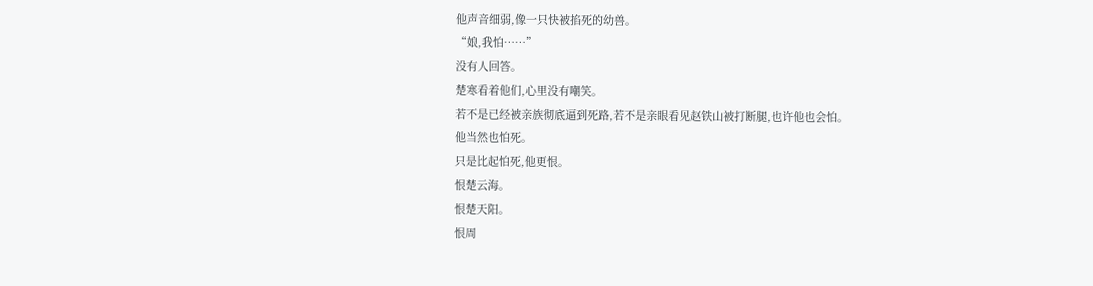他声音细弱,像一只快被掐死的幼兽。
“娘,我怕……”
没有人回答。
楚寒看着他们,心里没有嘲笑。
若不是已经被亲族彻底逼到死路,若不是亲眼看见赵铁山被打断腿,也许他也会怕。
他当然也怕死。
只是比起怕死,他更恨。
恨楚云海。
恨楚天阳。
恨周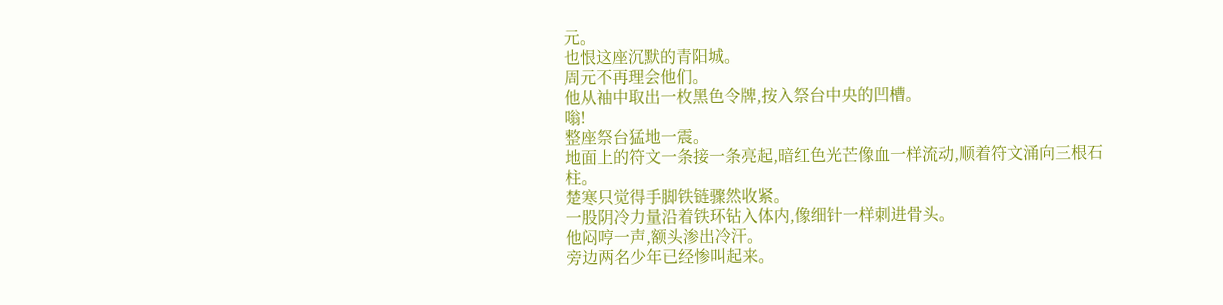元。
也恨这座沉默的青阳城。
周元不再理会他们。
他从袖中取出一枚黑色令牌,按入祭台中央的凹槽。
嗡!
整座祭台猛地一震。
地面上的符文一条接一条亮起,暗红色光芒像血一样流动,顺着符文涌向三根石柱。
楚寒只觉得手脚铁链骤然收紧。
一股阴冷力量沿着铁环钻入体内,像细针一样刺进骨头。
他闷哼一声,额头渗出冷汗。
旁边两名少年已经惨叫起来。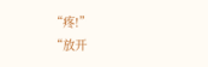“疼!”
“放开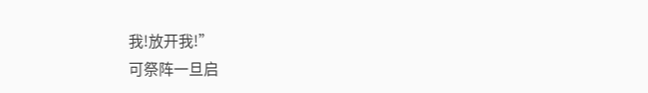我!放开我!”
可祭阵一旦启